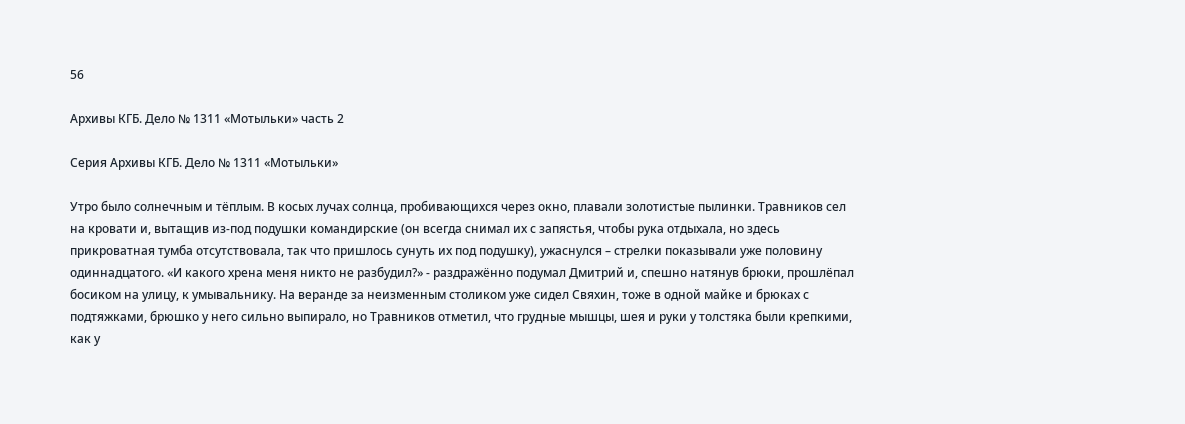56

Архивы КГБ. Дело № 1311 «Мотыльки» часть 2

Серия Архивы КГБ. Дело № 1311 «Мотыльки»

Утро было солнечным и тёплым. В косых лучах солнца, пробивающихся через окно, плавали золотистые пылинки. Травников сел на кровати и, вытащив из-под подушки командирские (он всегда снимал их с запястья, чтобы рука отдыхала, но здесь прикроватная тумба отсутствовала, так что пришлось сунуть их под подушку), ужаснулся – стрелки показывали уже половину одиннадцатого. «И какого хрена меня никто не разбудил?» - раздражённо подумал Дмитрий и, спешно натянув брюки, прошлёпал босиком на улицу, к умывальнику. На веранде за неизменным столиком уже сидел Свяхин, тоже в одной майке и брюках с подтяжками, брюшко у него сильно выпирало, но Травников отметил, что грудные мышцы, шея и руки у толстяка были крепкими, как у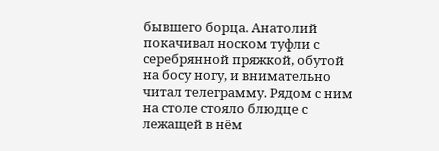бывшего борца. Анатолий покачивал носком туфли с серебрянной пряжкой, обутой на босу ногу, и внимательно читал телеграмму. Рядом с ним на столе стояло блюдце с лежащей в нём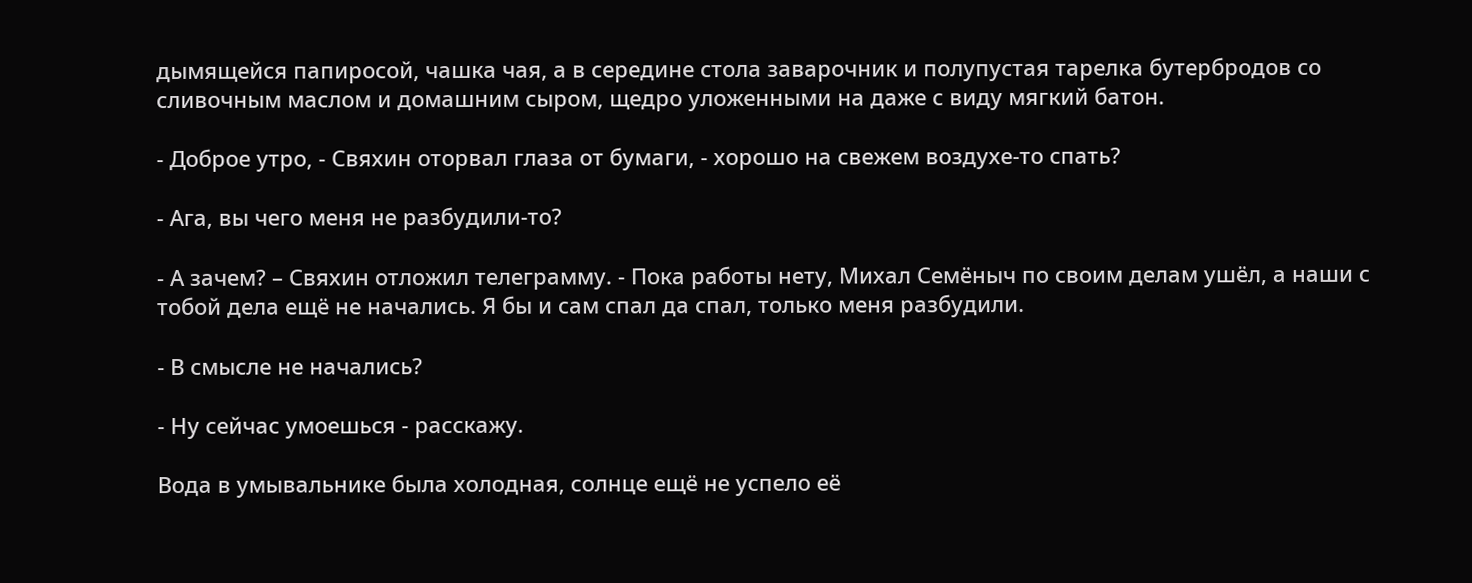дымящейся папиросой, чашка чая, а в середине стола заварочник и полупустая тарелка бутербродов со сливочным маслом и домашним сыром, щедро уложенными на даже с виду мягкий батон.

- Доброе утро, - Свяхин оторвал глаза от бумаги, - хорошо на свежем воздухе-то спать?

- Ага, вы чего меня не разбудили-то?

- А зачем? – Свяхин отложил телеграмму. - Пока работы нету, Михал Семёныч по своим делам ушёл, а наши с тобой дела ещё не начались. Я бы и сам спал да спал, только меня разбудили.

- В смысле не начались?

- Ну сейчас умоешься - расскажу.

Вода в умывальнике была холодная, солнце ещё не успело её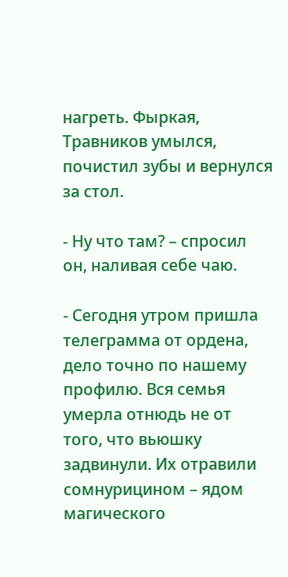нагреть. Фыркая, Травников умылся, почистил зубы и вернулся за стол.

- Ну что там? – спросил он, наливая себе чаю.

- Сегодня утром пришла телеграмма от ордена, дело точно по нашему профилю. Вся семья умерла отнюдь не от того, что вьюшку задвинули. Их отравили сомнурицином – ядом магического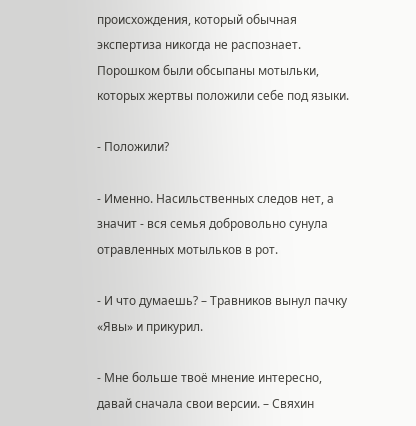происхождения, который обычная экспертиза никогда не распознает. Порошком были обсыпаны мотыльки, которых жертвы положили себе под языки.

- Положили?

- Именно. Насильственных следов нет, а значит - вся семья добровольно сунула отравленных мотыльков в рот.

- И что думаешь? – Травников вынул пачку «Явы» и прикурил.

- Мне больше твоё мнение интересно, давай сначала свои версии. – Свяхин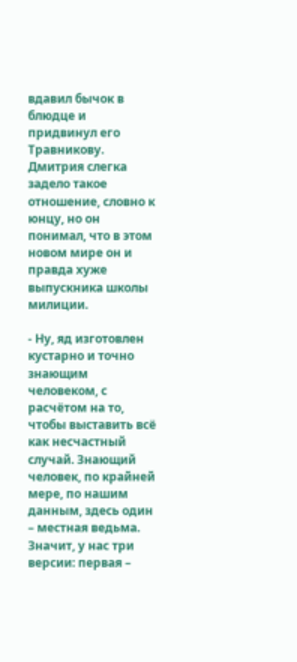вдавил бычок в блюдце и придвинул его Травникову. Дмитрия слегка задело такое отношение, словно к юнцу, но он понимал, что в этом новом мире он и правда хуже выпускника школы милиции.

- Ну, яд изготовлен кустарно и точно знающим человеком, с расчётом на то, чтобы выставить всё как несчастный случай. Знающий человек, по крайней мере, по нашим данным, здесь один – местная ведьма. Значит, у нас три версии: первая –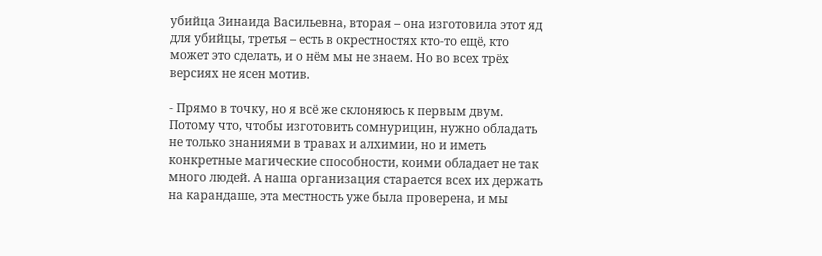убийца Зинаида Васильевна, вторая – она изготовила этот яд для убийцы, третья – есть в окрестностях кто-то ещё, кто может это сделать, и о нём мы не знаем. Но во всех трёх версиях не ясен мотив.

- Прямо в точку, но я всё же склоняюсь к первым двум. Потому что, чтобы изготовить сомнурицин, нужно обладать не только знаниями в травах и алхимии, но и иметь конкретные магические способности, коими обладает не так много людей. А наша организация старается всех их держать на карандаше, эта местность уже была проверена, и мы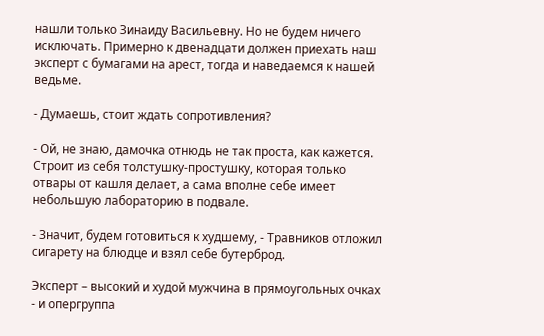нашли только Зинаиду Васильевну. Но не будем ничего исключать. Примерно к двенадцати должен приехать наш эксперт с бумагами на арест, тогда и наведаемся к нашей ведьме.

- Думаешь, стоит ждать сопротивления?

- Ой, не знаю, дамочка отнюдь не так проста, как кажется. Строит из себя толстушку-простушку, которая только отвары от кашля делает, а сама вполне себе имеет небольшую лабораторию в подвале.

- Значит, будем готовиться к худшему, - Травников отложил сигарету на блюдце и взял себе бутерброд.

Эксперт – высокий и худой мужчина в прямоугольных очках - и опергруппа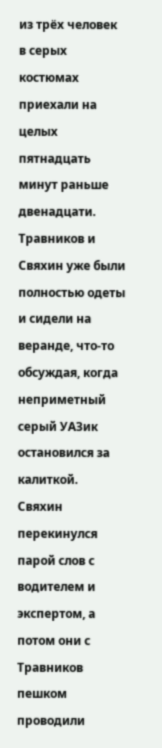из трёх человек в серых костюмах приехали на целых пятнадцать минут раньше двенадцати. Травников и Свяхин уже были полностью одеты и сидели на веранде, что-то обсуждая, когда неприметный серый УАЗик остановился за калиткой. Свяхин перекинулся парой слов с водителем и экспертом, а потом они с Травников пешком проводили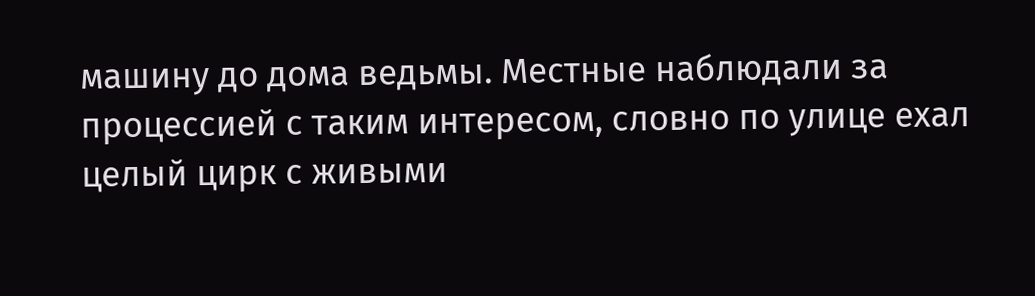машину до дома ведьмы. Местные наблюдали за процессией с таким интересом, словно по улице ехал целый цирк с живыми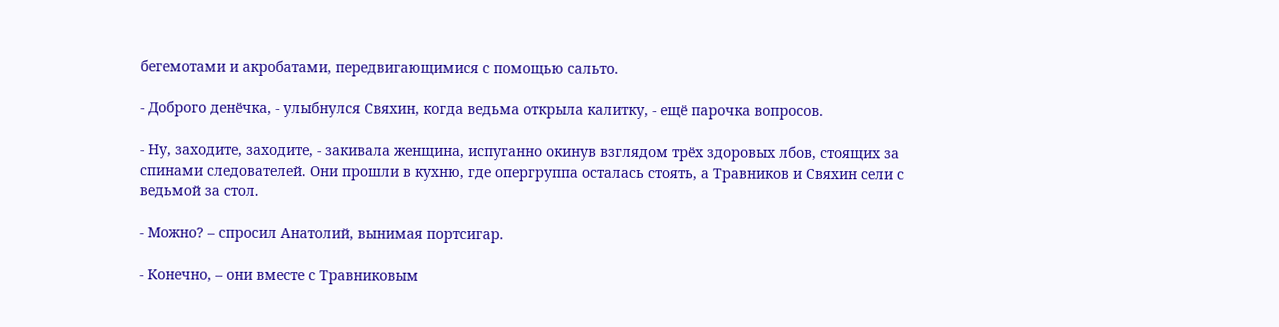бегемотами и акробатами, передвигающимися с помощью сальто.

- Доброго денёчка, - улыбнулся Свяхин, когда ведьма открыла калитку, - ещё парочка вопросов.

- Ну, заходите, заходите, - закивала женщина, испуганно окинув взглядом трёх здоровых лбов, стоящих за спинами следователей. Они прошли в кухню, где опергруппа осталась стоять, а Травников и Свяхин сели с ведьмой за стол.

- Можно? – спросил Анатолий, вынимая портсигар.

- Конечно, – они вместе с Травниковым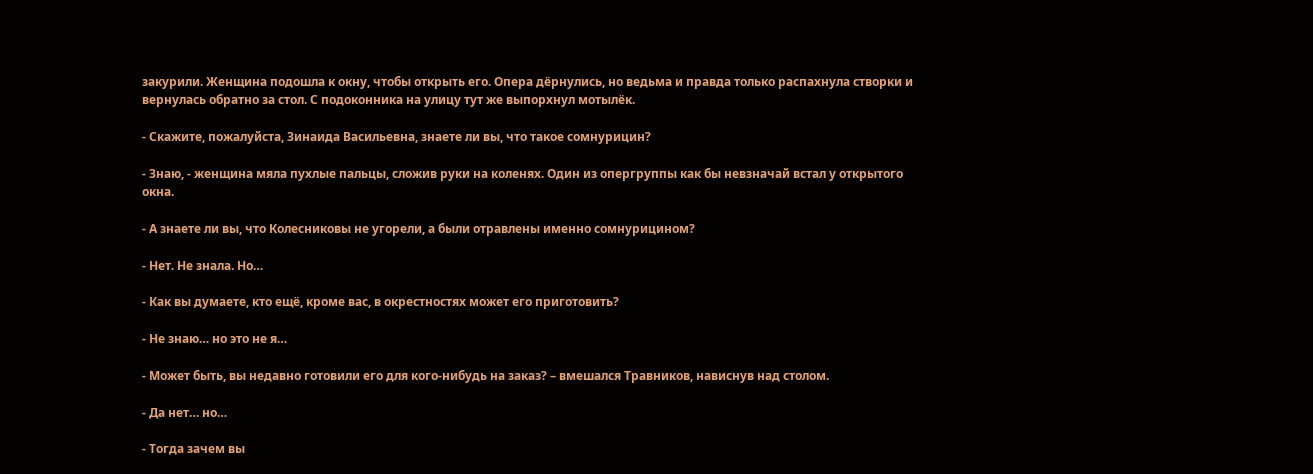закурили. Женщина подошла к окну, чтобы открыть его. Опера дёрнулись, но ведьма и правда только распахнула створки и вернулась обратно за стол. С подоконника на улицу тут же выпорхнул мотылёк.

- Скажите, пожалуйста, Зинаида Васильевна, знаете ли вы, что такое сомнурицин?

- Знаю, - женщина мяла пухлые пальцы, сложив руки на коленях. Один из опергруппы как бы невзначай встал у открытого окна.

- А знаете ли вы, что Колесниковы не угорели, а были отравлены именно сомнурицином?

- Нет. Не знала. Но…

- Как вы думаете, кто ещё, кроме вас, в окрестностях может его приготовить?

- Не знаю… но это не я…

- Может быть, вы недавно готовили его для кого-нибудь на заказ? – вмешался Травников, нависнув над столом.

- Да нет… но…

- Тогда зачем вы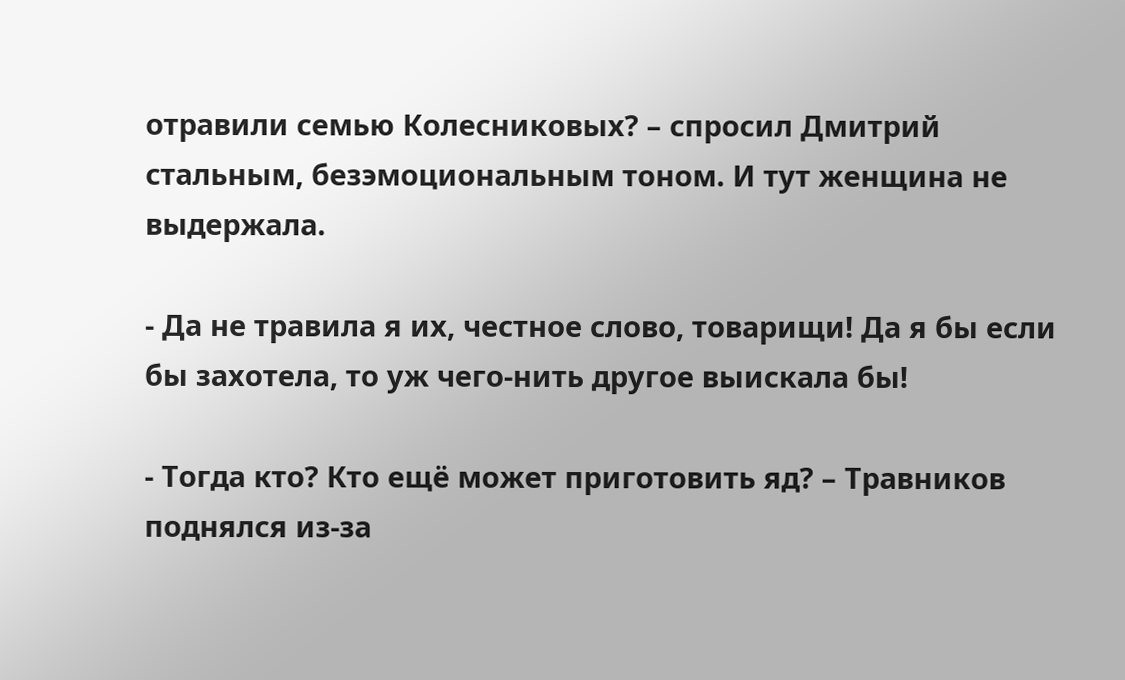отравили семью Колесниковых? – спросил Дмитрий стальным, безэмоциональным тоном. И тут женщина не выдержала.

- Да не травила я их, честное слово, товарищи! Да я бы если бы захотела, то уж чего-нить другое выискала бы!

- Тогда кто? Кто ещё может приготовить яд? – Травников поднялся из-за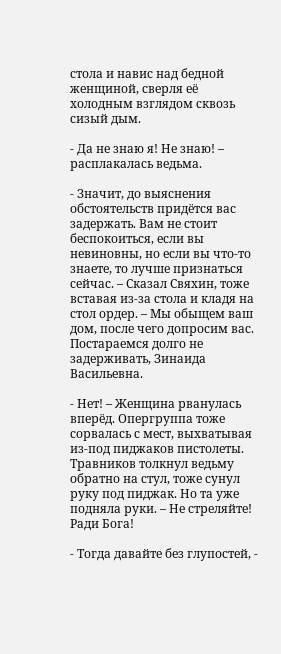стола и навис над бедной женщиной, сверля её холодным взглядом сквозь сизый дым.

- Да не знаю я! Не знаю! – расплакалась ведьма.

- Значит, до выяснения обстоятельств придётся вас задержать. Вам не стоит беспокоиться, если вы невиновны, но если вы что-то знаете, то лучше признаться сейчас. – Сказал Свяхин, тоже вставая из-за стола и кладя на стол ордер. – Мы обыщем ваш дом, после чего допросим вас. Постараемся долго не задерживать, Зинаида Васильевна.

- Нет! – Женщина рванулась вперёд. Опергруппа тоже сорвалась с мест, выхватывая из-под пиджаков пистолеты. Травников толкнул ведьму обратно на стул, тоже сунул руку под пиджак. Но та уже подняла руки. – Не стреляйте! Ради Бога!

- Тогда давайте без глупостей, -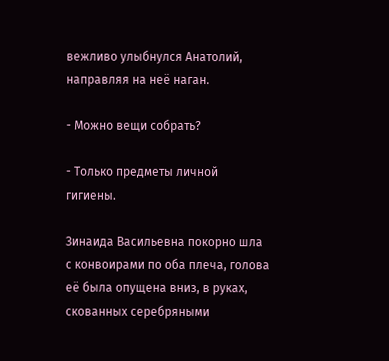вежливо улыбнулся Анатолий, направляя на неё наган.

- Можно вещи собрать?

- Только предметы личной гигиены.

Зинаида Васильевна покорно шла с конвоирами по оба плеча, голова её была опущена вниз, в руках, скованных серебряными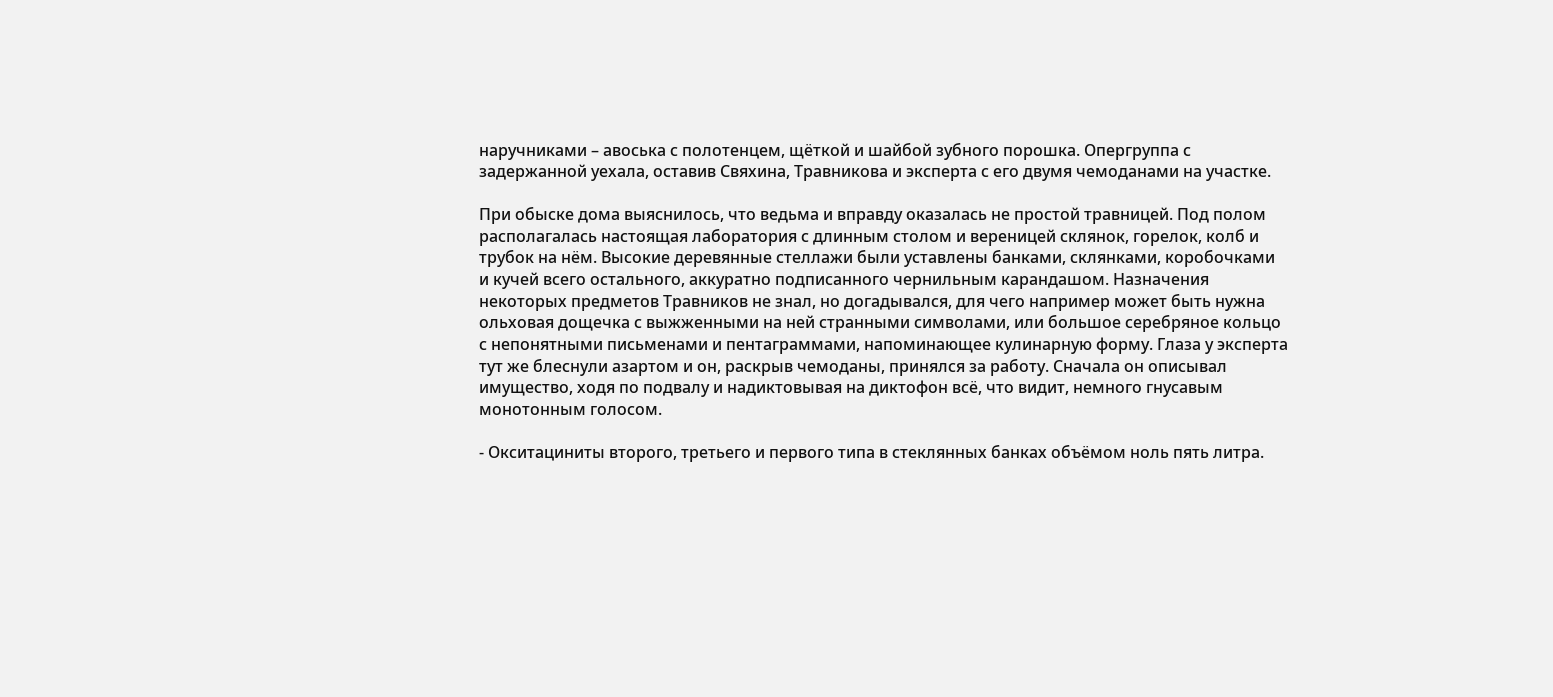наручниками – авоська с полотенцем, щёткой и шайбой зубного порошка. Опергруппа с задержанной уехала, оставив Свяхина, Травникова и эксперта с его двумя чемоданами на участке.

При обыске дома выяснилось, что ведьма и вправду оказалась не простой травницей. Под полом располагалась настоящая лаборатория с длинным столом и вереницей склянок, горелок, колб и трубок на нём. Высокие деревянные стеллажи были уставлены банками, склянками, коробочками и кучей всего остального, аккуратно подписанного чернильным карандашом. Назначения некоторых предметов Травников не знал, но догадывался, для чего например может быть нужна ольховая дощечка с выжженными на ней странными символами, или большое серебряное кольцо с непонятными письменами и пентаграммами, напоминающее кулинарную форму. Глаза у эксперта тут же блеснули азартом и он, раскрыв чемоданы, принялся за работу. Сначала он описывал имущество, ходя по подвалу и надиктовывая на диктофон всё, что видит, немного гнусавым монотонным голосом.

- Окситациниты второго, третьего и первого типа в стеклянных банках объёмом ноль пять литра.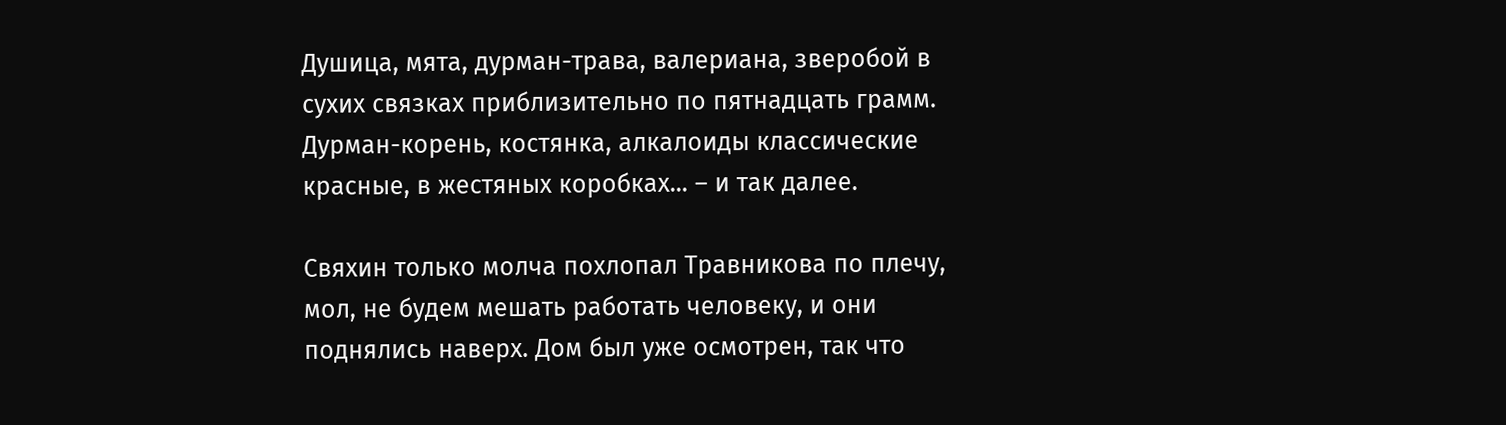Душица, мята, дурман-трава, валериана, зверобой в сухих связках приблизительно по пятнадцать грамм. Дурман-корень, костянка, алкалоиды классические красные, в жестяных коробках... – и так далее.

Свяхин только молча похлопал Травникова по плечу, мол, не будем мешать работать человеку, и они поднялись наверх. Дом был уже осмотрен, так что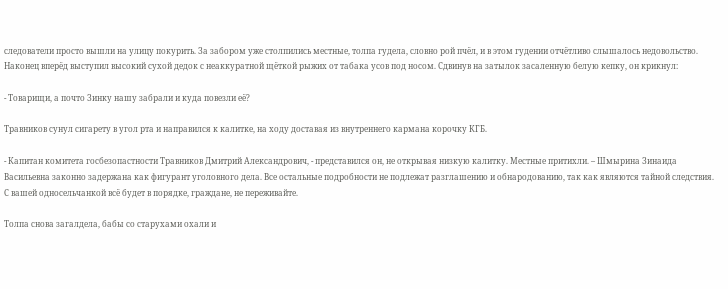следователи просто вышли на улицу покурить. За забором уже столпились местные, толпа гудела, словно рой пчёл, и в этом гудении отчётливо слышалось недовольство. Наконец вперёд выступил высокий сухой дедок с неаккуратной щёткой рыжих от табака усов под носом. Сдвинув на затылок засаленную белую кепку, он крикнул:

- Товарищи, а почто Зинку нашу забрали и куда повезли её?

Травников сунул сигарету в угол рта и направился к калитке, на ходу доставая из внутреннего кармана корочку КГБ.

- Капитан комитета госбезопастности Травников Дмитрий Александрович, - представился он, не открывая низкую калитку. Местные притихли. – Шмырина Зинаида Васильевна законно задержана как фигурант уголовного дела. Все остальные подробности не подлежат разглашению и обнародованию, так как являются тайной следствия. С вашей односельчанкой всё будет в порядке, граждане, не переживайте.

Толпа снова загалдела, бабы со старухами охали и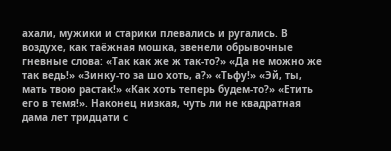ахали, мужики и старики плевались и ругались. В воздухе, как таёжная мошка, звенели обрывочные гневные слова: «Так как же ж так-то?» «Да не можно же так ведь!» «Зинку-то за шо хоть, а?» «Тьфу!» «Эй, ты, мать твою растак!» «Как хоть теперь будем-то?» «Етить его в темя!». Наконец низкая, чуть ли не квадратная дама лет тридцати с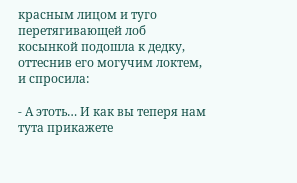красным лицом и туго перетягивающей лоб косынкой подошла к дедку, оттеснив его могучим локтем, и спросила:

- А этоть… И как вы теперя нам тута прикажете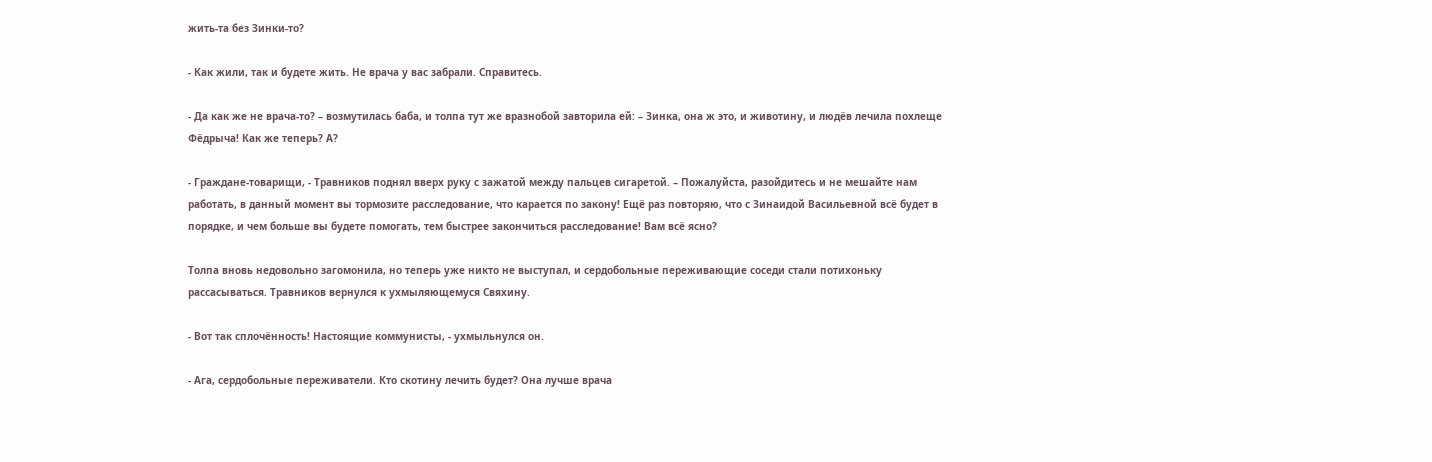жить-та без Зинки-то?

- Как жили, так и будете жить. Не врача у вас забрали. Справитесь.

- Да как же не врача-то? – возмутилась баба, и толпа тут же вразнобой завторила ей: – Зинка, она ж это, и животину, и людёв лечила похлеще Фёдрыча! Как же теперь? А?

- Граждане-товарищи, - Травников поднял вверх руку с зажатой между пальцев сигаретой. – Пожалуйста, разойдитесь и не мешайте нам работать, в данный момент вы тормозите расследование, что карается по закону! Ещё раз повторяю, что с Зинаидой Васильевной всё будет в порядке, и чем больше вы будете помогать, тем быстрее закончиться расследование! Вам всё ясно?

Толпа вновь недовольно загомонила, но теперь уже никто не выступал, и сердобольные переживающие соседи стали потихоньку рассасываться. Травников вернулся к ухмыляющемуся Свяхину.

- Вот так сплочённость! Настоящие коммунисты, - ухмыльнулся он.

- Ага, сердобольные переживатели. Кто скотину лечить будет? Она лучше врача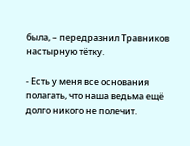была, – передразнил Травников настырную тётку.

- Есть у меня все основания полагать, что наша ведьма ещё долго никого не полечит.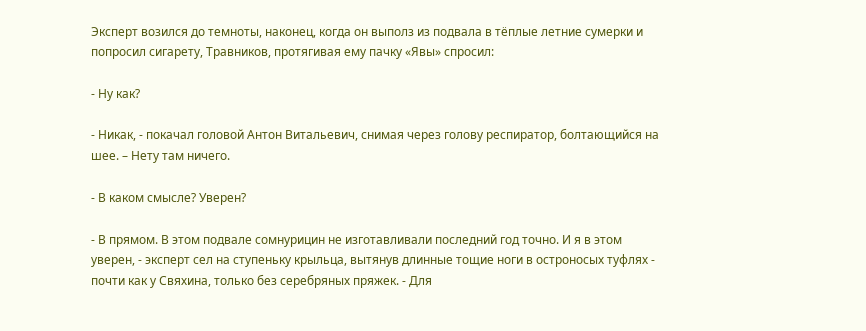Эксперт возился до темноты, наконец, когда он выполз из подвала в тёплые летние сумерки и попросил сигарету, Травников, протягивая ему пачку «Явы» спросил:

- Ну как?

- Никак, - покачал головой Антон Витальевич, снимая через голову респиратор, болтающийся на шее. – Нету там ничего.

- В каком смысле? Уверен?

- В прямом. В этом подвале сомнурицин не изготавливали последний год точно. И я в этом уверен, - эксперт сел на ступеньку крыльца, вытянув длинные тощие ноги в остроносых туфлях - почти как у Свяхина, только без серебряных пряжек. - Для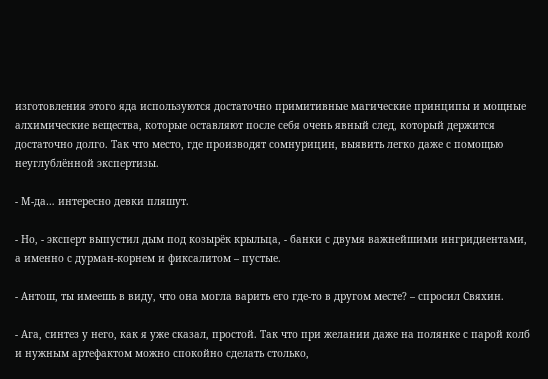изготовления этого яда используются достаточно примитивные магические принципы и мощные алхимические вещества, которые оставляют после себя очень явный след, который держится достаточно долго. Так что место, где производят сомнурицин, выявить легко даже с помощью неуглублённой экспертизы.

- М-да… интересно девки пляшут.

- Но, - эксперт выпустил дым под козырёк крыльца, - банки с двумя важнейшими ингридиентами, а именно с дурман-корнем и фиксалитом – пустые.

- Антош, ты имеешь в виду, что она могла варить его где-то в другом месте? – спросил Свяхин.

- Ага, синтез у него, как я уже сказал, простой. Так что при желании даже на полянке с парой колб и нужным артефактом можно спокойно сделать столько,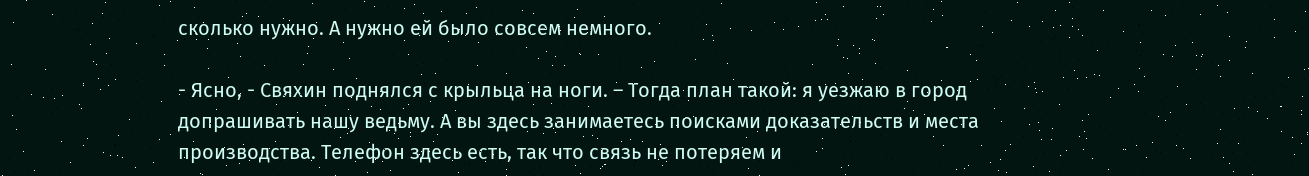сколько нужно. А нужно ей было совсем немного.

- Ясно, - Свяхин поднялся с крыльца на ноги. – Тогда план такой: я уезжаю в город допрашивать нашу ведьму. А вы здесь занимаетесь поисками доказательств и места производства. Телефон здесь есть, так что связь не потеряем и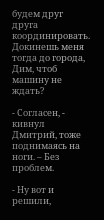будем друг друга координировать. Докинешь меня тогда до города, Дим, чтоб машину не ждать?

- Согласен, - кивнул Дмитрий, тоже поднимаясь на ноги. – Без проблем.

- Ну вот и решили,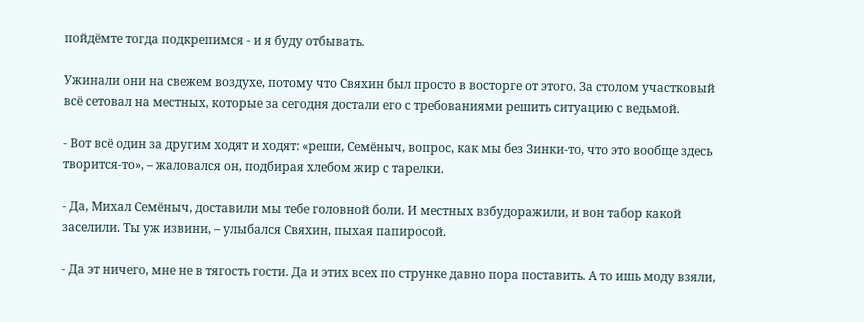пойдёмте тогда подкрепимся - и я буду отбывать.

Ужинали они на свежем воздухе, потому что Свяхин был просто в восторге от этого. За столом участковый всё сетовал на местных, которые за сегодня достали его с требованиями решить ситуацию с ведьмой.

- Вот всё один за другим ходят и ходят: «реши, Семёныч, вопрос, как мы без Зинки-то, что это вообще здесь творится-то», – жаловался он, подбирая хлебом жир с тарелки.

- Да, Михал Семёныч, доставили мы тебе головной боли. И местных взбудоражили, и вон табор какой заселили. Ты уж извини, – улыбался Свяхин, пыхая папиросой.

- Да эт ничего, мне не в тягость гости. Да и этих всех по струнке давно пора поставить. А то ишь моду взяли,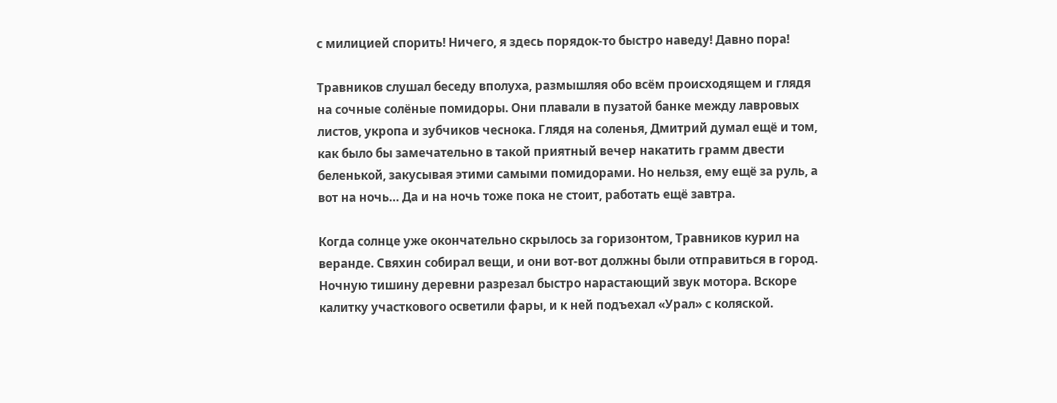с милицией спорить! Ничего, я здесь порядок-то быстро наведу! Давно пора!

Травников слушал беседу вполуха, размышляя обо всём происходящем и глядя на сочные солёные помидоры. Они плавали в пузатой банке между лавровых листов, укропа и зубчиков чеснока. Глядя на соленья, Дмитрий думал ещё и том, как было бы замечательно в такой приятный вечер накатить грамм двести беленькой, закусывая этими самыми помидорами. Но нельзя, ему ещё за руль, а вот на ночь… Да и на ночь тоже пока не стоит, работать ещё завтра.

Когда солнце уже окончательно скрылось за горизонтом, Травников курил на веранде. Свяхин собирал вещи, и они вот-вот должны были отправиться в город. Ночную тишину деревни разрезал быстро нарастающий звук мотора. Вскоре калитку участкового осветили фары, и к ней подъехал «Урал» с коляской.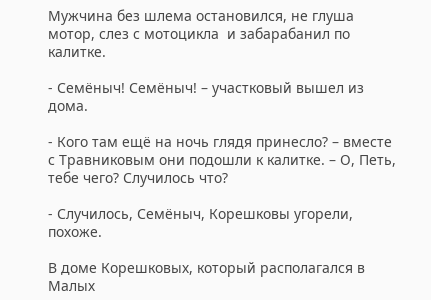Мужчина без шлема остановился, не глуша мотор, слез с мотоцикла  и забарабанил по калитке.

- Семёныч! Семёныч! – участковый вышел из дома.

- Кого там ещё на ночь глядя принесло? – вместе с Травниковым они подошли к калитке. – О, Петь, тебе чего? Случилось что?

- Случилось, Семёныч, Корешковы угорели, похоже.

В доме Корешковых, который располагался в Малых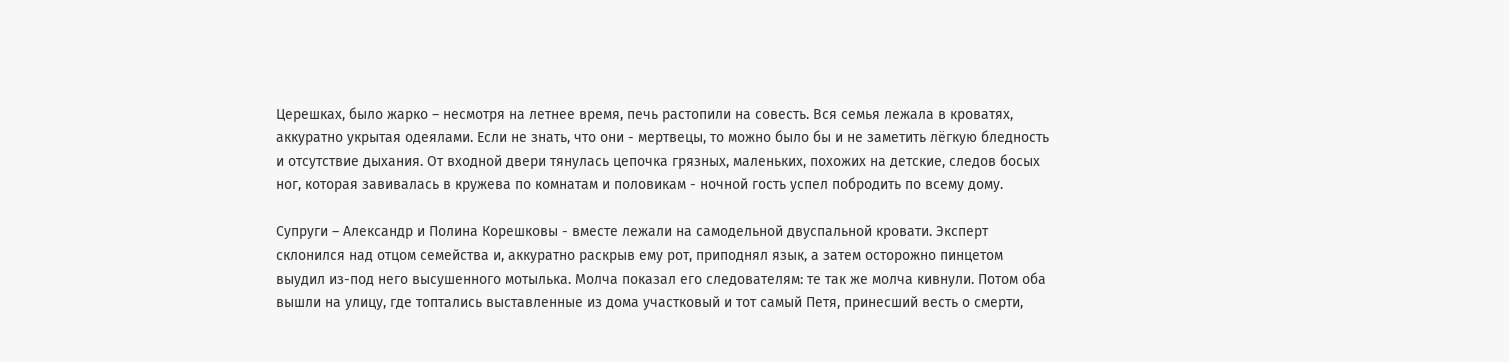Церешках, было жарко – несмотря на летнее время, печь растопили на совесть. Вся семья лежала в кроватях, аккуратно укрытая одеялами. Если не знать, что они - мертвецы, то можно было бы и не заметить лёгкую бледность и отсутствие дыхания. От входной двери тянулась цепочка грязных, маленьких, похожих на детские, следов босых ног, которая завивалась в кружева по комнатам и половикам - ночной гость успел побродить по всему дому.

Супруги – Александр и Полина Корешковы - вместе лежали на самодельной двуспальной кровати. Эксперт склонился над отцом семейства и, аккуратно раскрыв ему рот, приподнял язык, а затем осторожно пинцетом выудил из-под него высушенного мотылька. Молча показал его следователям: те так же молча кивнули. Потом оба вышли на улицу, где топтались выставленные из дома участковый и тот самый Петя, принесший весть о смерти,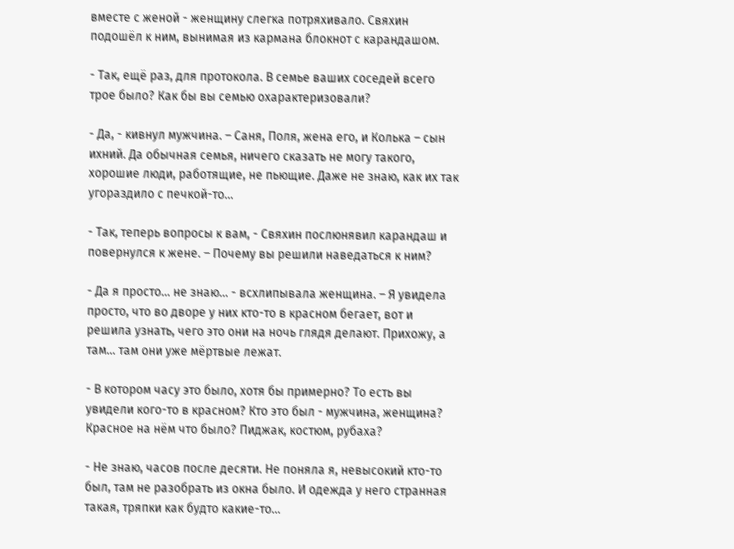вместе с женой - женщину слегка потряхивало. Свяхин подошёл к ним, вынимая из кармана блокнот с карандашом.

- Так, ещё раз, для протокола. В семье ваших соседей всего трое было? Как бы вы семью охарактеризовали?

- Да, - кивнул мужчина. – Саня, Поля, жена его, и Колька – сын ихний. Да обычная семья, ничего сказать не могу такого, хорошие люди, работящие, не пьющие. Даже не знаю, как их так угораздило с печкой-то…

- Так, теперь вопросы к вам, - Свяхин послюнявил карандаш и  повернулся к жене. – Почему вы решили наведаться к ним?

- Да я просто… не знаю… - всхлипывала женщина. – Я увидела просто, что во дворе у них кто-то в красном бегает, вот и решила узнать, чего это они на ночь глядя делают. Прихожу, а там… там они уже мёртвые лежат.

- В котором часу это было, хотя бы примерно? То есть вы увидели кого-то в красном? Кто это был - мужчина, женщина? Красное на нём что было? Пиджак, костюм, рубаха?

- Не знаю, часов после десяти. Не поняла я, невысокий кто-то был, там не разобрать из окна было. И одежда у него странная такая, тряпки как будто какие-то…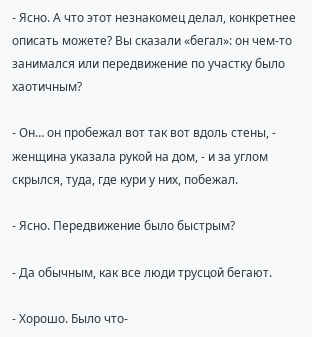- Ясно. А что этот незнакомец делал, конкретнее описать можете? Вы сказали «бегал»: он чем-то занимался или передвижение по участку было хаотичным?

- Он… он пробежал вот так вот вдоль стены, - женщина указала рукой на дом, - и за углом скрылся, туда, где кури у них, побежал.

- Ясно. Передвижение было быстрым?

- Да обычным, как все люди трусцой бегают.

- Хорошо. Было что-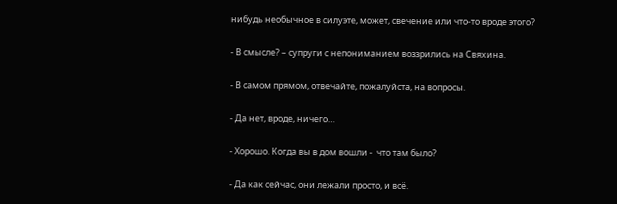нибудь необычное в силуэте, может, свечение или что-то вроде этого?

- В смысле? – супруги с непониманием воззрились на Свяхина.

- В самом прямом, отвечайте, пожалуйста, на вопросы.

- Да нет, вроде, ничего…

- Хорошо. Когда вы в дом вошли -  что там было?

- Да как сейчас, они лежали просто, и всё.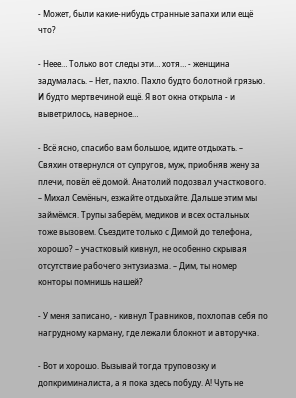- Может, были какие-нибудь странные запахи или ещё что?

- Неее… Только вот следы эти… хотя… - женщина задумалась. – Нет, пахло. Пахло будто болотной грязью. И будто мертвечиной ещё. Я вот окна открыла - и выветрилось, наверное…

- Всё ясно, спасибо вам большое, идите отдыхать. – Свяхин отвернулся от супругов, муж, приобняв жену за плечи, повёл её домой. Анатолий подозвал участкового. – Михал Семёныч, езжайте отдыхайте. Дальше этим мы займёмся. Трупы заберём, медиков и всех остальных тоже вызовем. Съездите только с Димой до телефона, хорошо? – участковый кивнул, не особенно скрывая отсутствие рабочего энтузиазма. – Дим, ты номер конторы помнишь нашей?

- У меня записано, - кивнул Травников, похлопав себя по нагрудному карману, где лежали блокнот и авторучка.

- Вот и хорошо. Вызывай тогда труповозку и допкриминалиста, а я пока здесь побуду. А! Чуть не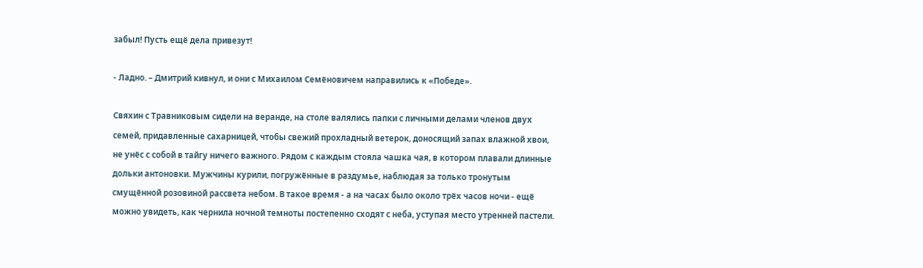забыл! Пусть ещё дела привезут!

- Ладно. – Дмитрий кивнул, и они с Михаилом Семёновичем направились к «Победе».

Свяхин с Травниковым сидели на веранде, на столе валялись папки с личными делами членов двух семей, придавленные сахарницей, чтобы свежий прохладный ветерок, доносящий запах влажной хвои, не унёс с собой в тайгу ничего важного. Рядом с каждым стояла чашка чая, в котором плавали длинные дольки антоновки. Мужчины курили, погружённые в раздумье, наблюдая за только тронутым смущённой розовиной рассвета небом. В такое время - а на часах было около трёх часов ночи - ещё можно увидеть, как чернила ночной темноты постепенно сходят с неба, уступая место утренней пастели.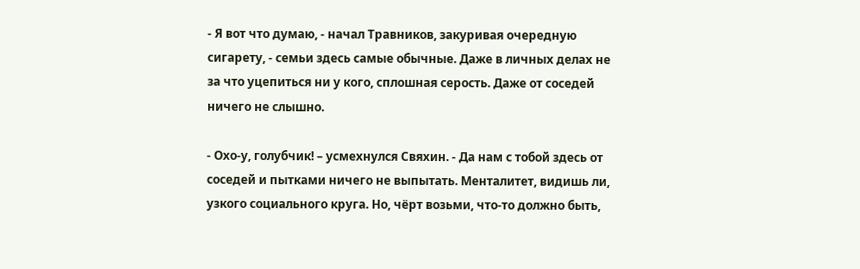- Я вот что думаю, - начал Травников, закуривая очередную сигарету, - семьи здесь самые обычные. Даже в личных делах не за что уцепиться ни у кого, сплошная серость. Даже от соседей ничего не слышно.

- Охо-у, голубчик! – усмехнулся Свяхин. - Да нам с тобой здесь от соседей и пытками ничего не выпытать. Менталитет, видишь ли, узкого социального круга. Но, чёрт возьми, что-то должно быть,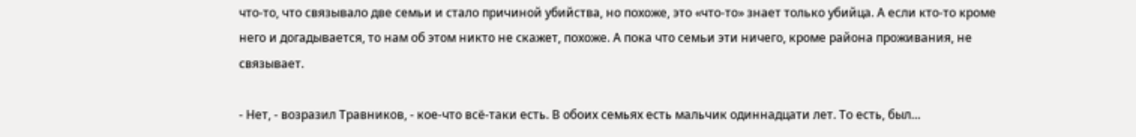что-то, что связывало две семьи и стало причиной убийства, но похоже, это «что-то» знает только убийца. А если кто-то кроме него и догадывается, то нам об этом никто не скажет, похоже. А пока что семьи эти ничего, кроме района проживания, не связывает.

- Нет, - возразил Травников, - кое-что всё-таки есть. В обоих семьях есть мальчик одиннадцати лет. То есть, был…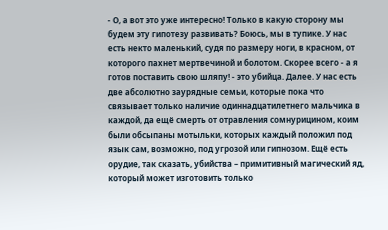- О, а вот это уже интересно! Только в какую сторону мы будем эту гипотезу развивать? Боюсь, мы в тупике. У нас есть некто маленький, судя по размеру ноги, в красном, от которого пахнет мертвечиной и болотом. Скорее всего - а я готов поставить свою шляпу! - это убийца. Далее. У нас есть две абсолютно заурядные семьи, которые пока что связывает только наличие одиннадцатилетнего мальчика в каждой, да ещё смерть от отравления сомнурицином, коим были обсыпаны мотыльки, которых каждый положил под язык сам, возможно, под угрозой или гипнозом. Ещё есть орудие, так сказать, убийства – примитивный магический яд, который может изготовить только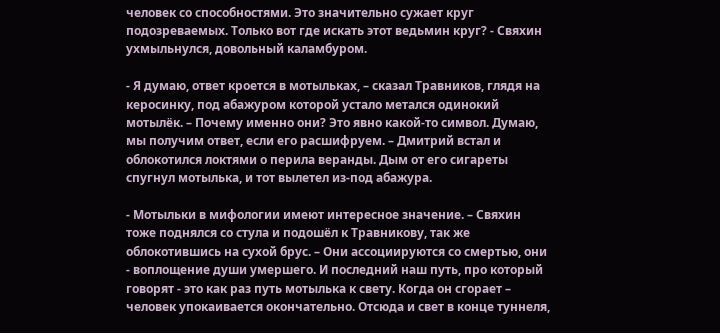человек со способностями. Это значительно сужает круг подозреваемых. Только вот где искать этот ведьмин круг? - Свяхин ухмыльнулся, довольный каламбуром.

- Я думаю, ответ кроется в мотыльках, – сказал Травников, глядя на керосинку, под абажуром которой устало метался одинокий мотылёк. – Почему именно они? Это явно какой-то символ. Думаю, мы получим ответ, если его расшифруем. – Дмитрий встал и облокотился локтями о перила веранды. Дым от его сигареты спугнул мотылька, и тот вылетел из-под абажура.

- Мотыльки в мифологии имеют интересное значение. – Свяхин тоже поднялся со стула и подошёл к Травникову, так же облокотившись на сухой брус. – Они ассоциируются со смертью, они - воплощение души умершего. И последний наш путь, про который говорят - это как раз путь мотылька к свету. Когда он сгорает – человек упокаивается окончательно. Отсюда и свет в конце туннеля,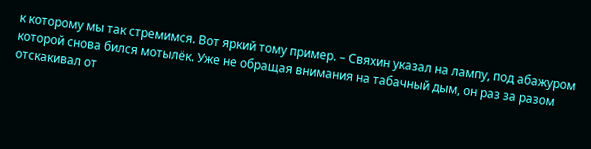к которому мы так стремимся. Вот яркий тому пример. – Свяхин указал на лампу, под абажуром которой снова бился мотылёк. Уже не обращая внимания на табачный дым, он раз за разом отскакивал от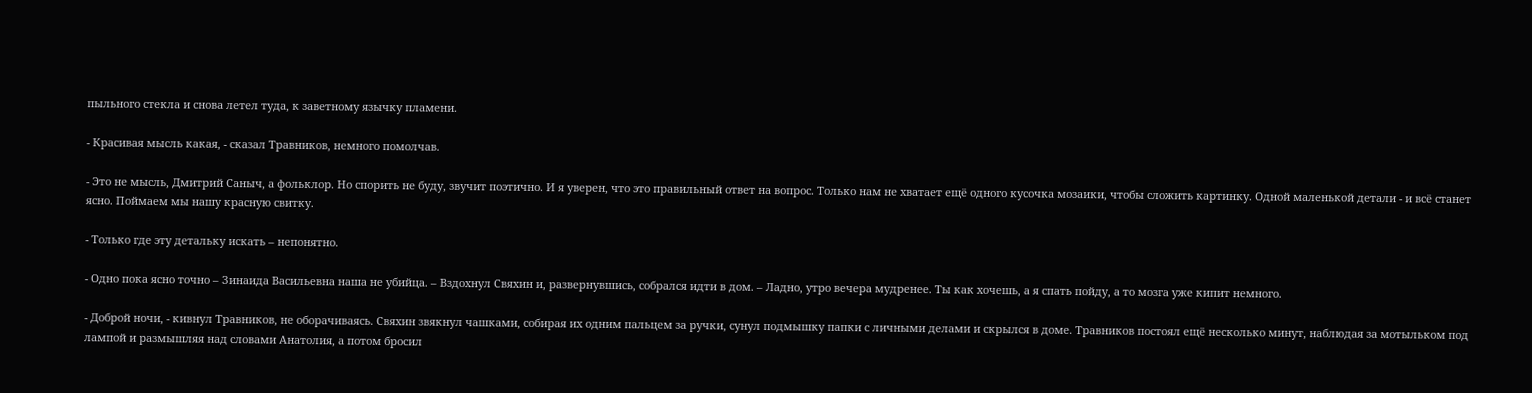пыльного стекла и снова летел туда, к заветному язычку пламени.

- Красивая мысль какая, - сказал Травников, немного помолчав.

- Это не мысль, Дмитрий Саныч, а фольклор. Но спорить не буду, звучит поэтично. И я уверен, что это правильный ответ на вопрос. Только нам не хватает ещё одного кусочка мозаики, чтобы сложить картинку. Одной маленькой детали - и всё станет ясно. Поймаем мы нашу красную свитку.

- Только где эту детальку искать – непонятно.

- Одно пока ясно точно – Зинаида Васильевна наша не убийца. – Вздохнул Свяхин и, развернувшись, собрался идти в дом. – Ладно, утро вечера мудренее. Ты как хочешь, а я спать пойду, а то мозга уже кипит немного.

- Доброй ночи, - кивнул Травников, не оборачиваясь. Свяхин звякнул чашками, собирая их одним пальцем за ручки, сунул подмышку папки с личными делами и скрылся в доме. Травников постоял ещё несколько минут, наблюдая за мотыльком под лампой и размышляя над словами Анатолия, а потом бросил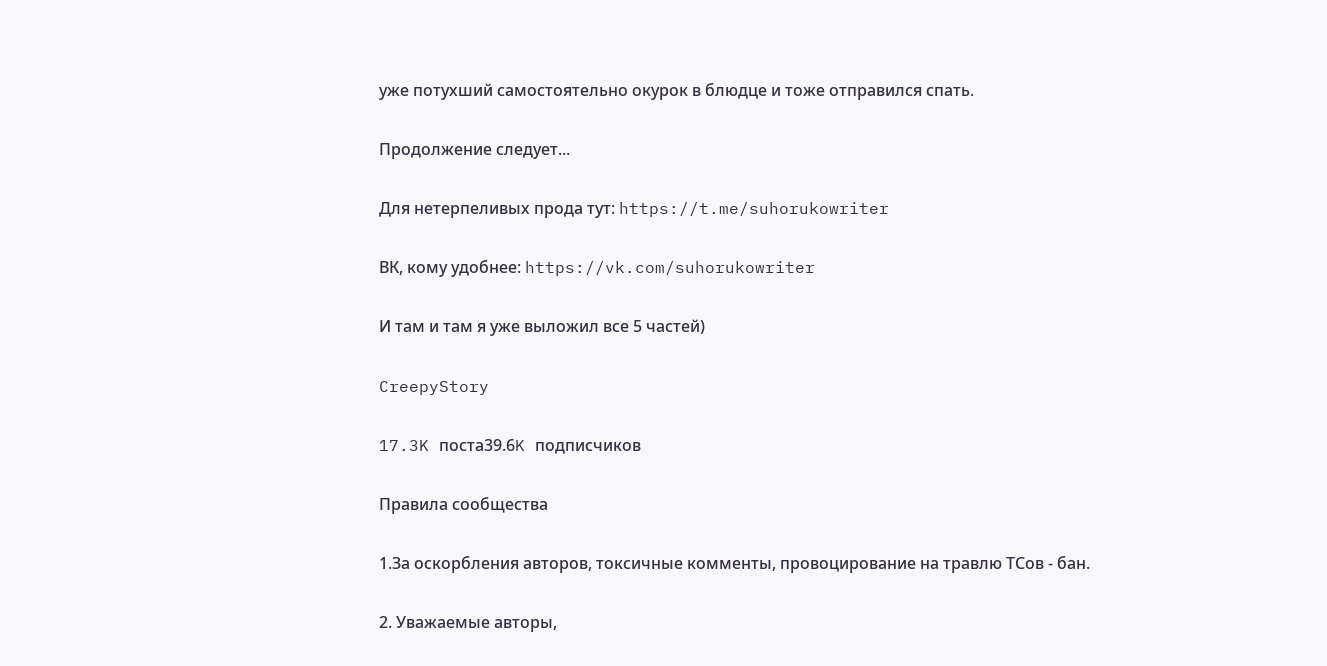уже потухший самостоятельно окурок в блюдце и тоже отправился спать.

Продолжение следует...

Для нетерпеливых прода тут: https://t.me/suhorukowriter

ВК, кому удобнее: https://vk.com/suhorukowriter

И там и там я уже выложил все 5 частей)

CreepyStory

17.3K поста39.6K подписчиков

Правила сообщества

1.За оскорбления авторов, токсичные комменты, провоцирование на травлю ТСов - бан.

2. Уважаемые авторы,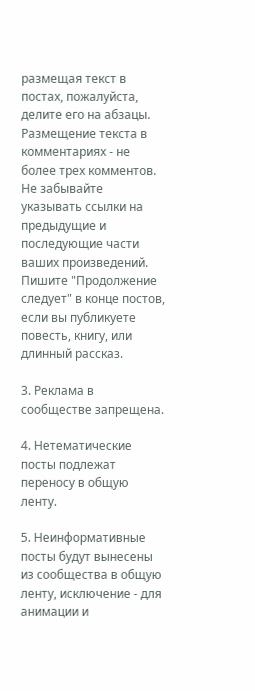размещая текст в постах, пожалуйста, делите его на абзацы. Размещение текста в комментариях - не более трех комментов. Не забывайте указывать ссылки на предыдущие и последующие части ваших произведений.  Пишите "Продолжение следует" в конце постов, если вы публикуете повесть, книгу, или длинный рассказ.

3. Реклама в сообществе запрещена.

4. Нетематические посты подлежат переносу в общую ленту.

5. Неинформативные посты будут вынесены из сообщества в общую ленту, исключение - для анимации и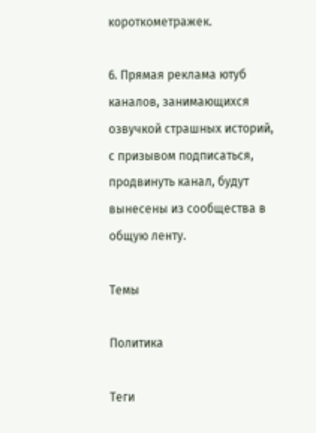короткометражек.

6. Прямая реклама ютуб каналов, занимающихся озвучкой страшных историй, с призывом подписаться, продвинуть канал, будут вынесены из сообщества в общую ленту.

Темы

Политика

Теги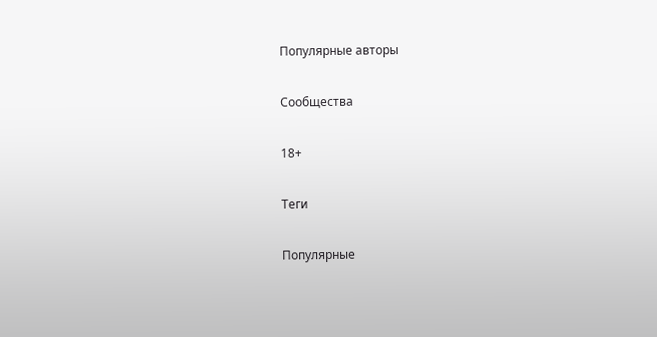Популярные авторы

Сообщества

18+

Теги

Популярные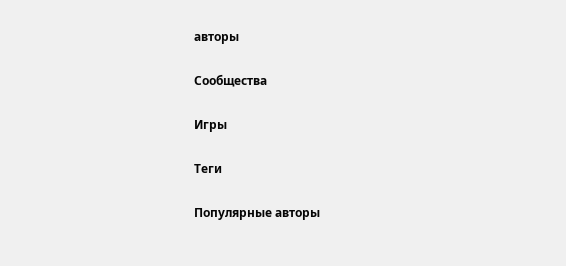авторы

Сообщества

Игры

Теги

Популярные авторы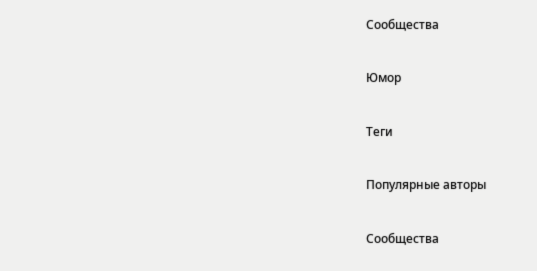Сообщества

Юмор

Теги

Популярные авторы

Сообщества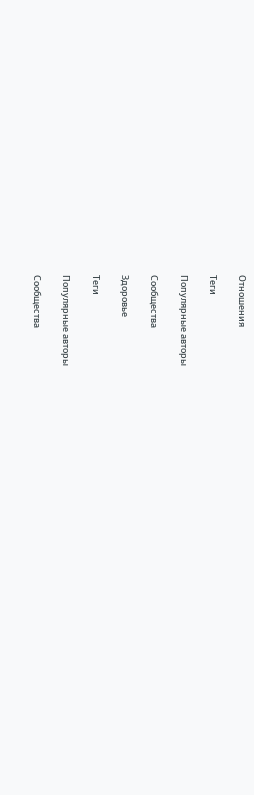Отношения

Теги

Популярные авторы

Сообщества

Здоровье

Теги

Популярные авторы

Сообщества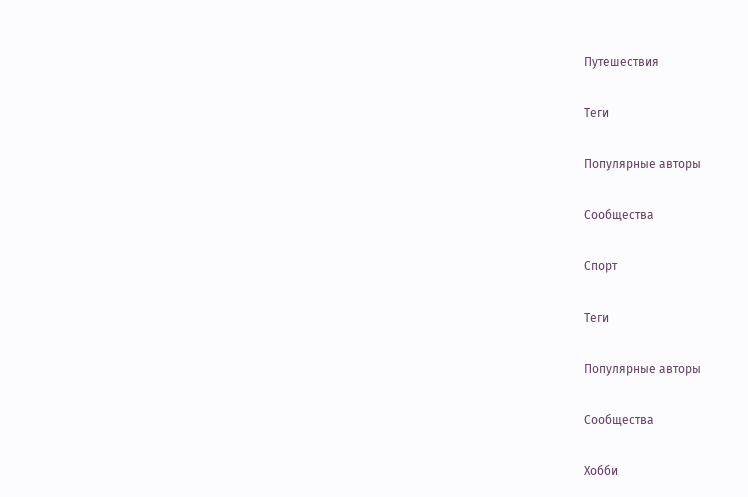Путешествия

Теги

Популярные авторы

Сообщества

Спорт

Теги

Популярные авторы

Сообщества

Хобби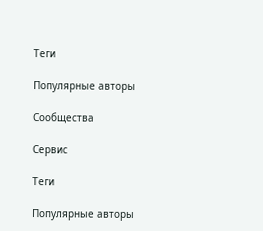Теги

Популярные авторы

Сообщества

Сервис

Теги

Популярные авторы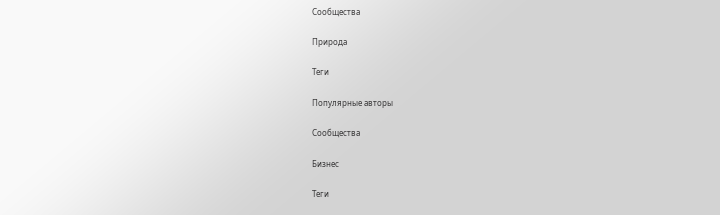Сообщества

Природа

Теги

Популярные авторы

Сообщества

Бизнес

Теги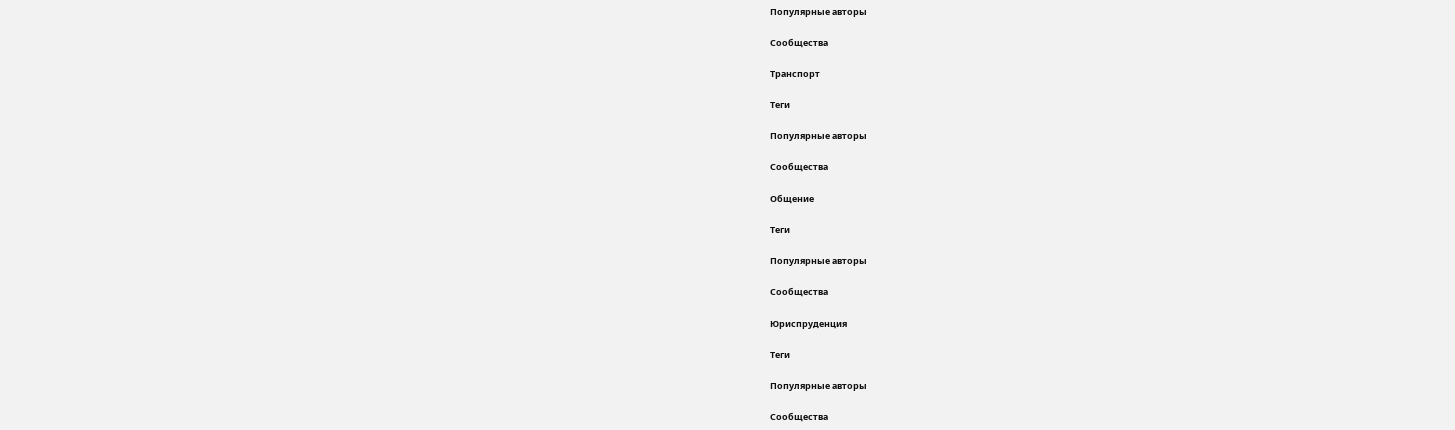Популярные авторы

Сообщества

Транспорт

Теги

Популярные авторы

Сообщества

Общение

Теги

Популярные авторы

Сообщества

Юриспруденция

Теги

Популярные авторы

Сообщества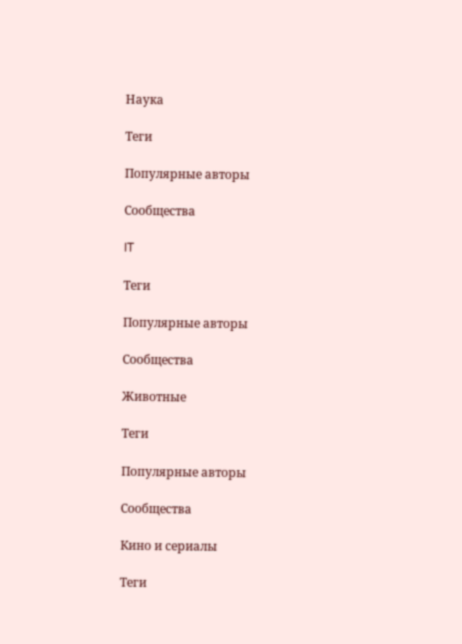Наука

Теги

Популярные авторы

Сообщества

IT

Теги

Популярные авторы

Сообщества

Животные

Теги

Популярные авторы

Сообщества

Кино и сериалы

Теги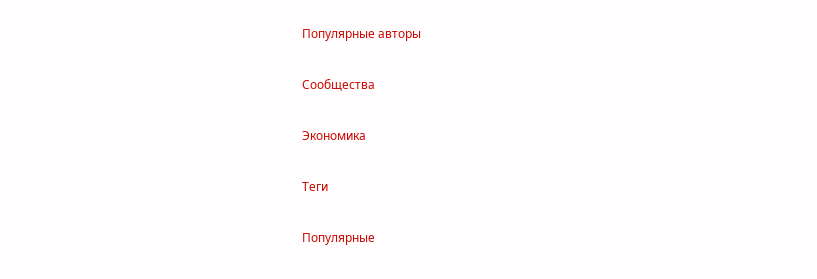Популярные авторы

Сообщества

Экономика

Теги

Популярные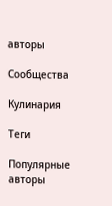авторы

Сообщества

Кулинария

Теги

Популярные авторы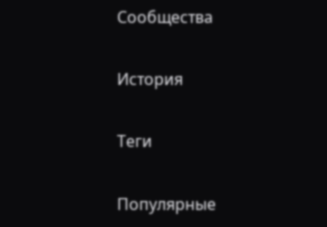Сообщества

История

Теги

Популярные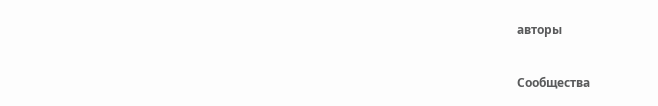авторы

Сообщества